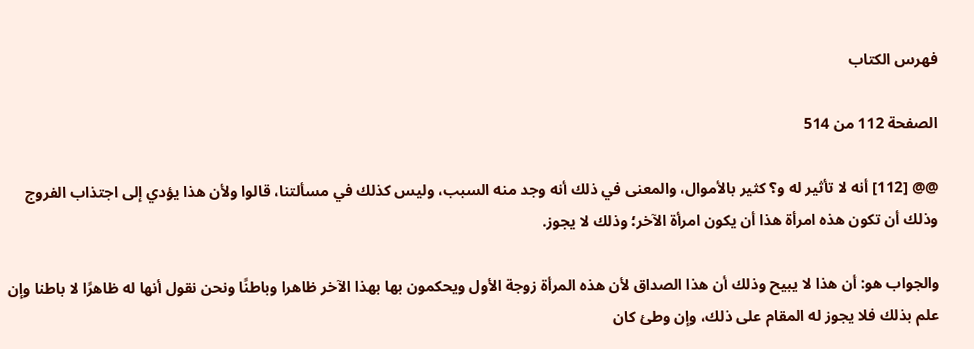فهرس الكتاب

الصفحة 112 من 514

@@ [112] أنه لا تأثير له و؟ كثير بالأموال، والمعنى في ذلك أنه وجد منه السبب، وليس كذلك في مسألتنا، قالوا ولأن هذا يؤدي إلى اجتذاب الفروج وذلك أن تكون هذه امرأة هذا أن يكون امرأة الآخر؛ وذلك لا يجوز.

والجواب هو: أن هذا لا يبيح وذلك أن هذا الصداق لأن هذه المرأة زوجة الأول ويحكمون بها بهذا الآخر ظاهرا وباطنًا ونحن نقول أنها له ظاهرًا لا باطنا وإن علم بذلك فلا يجوز له المقام على ذلك، وإن وطئ كان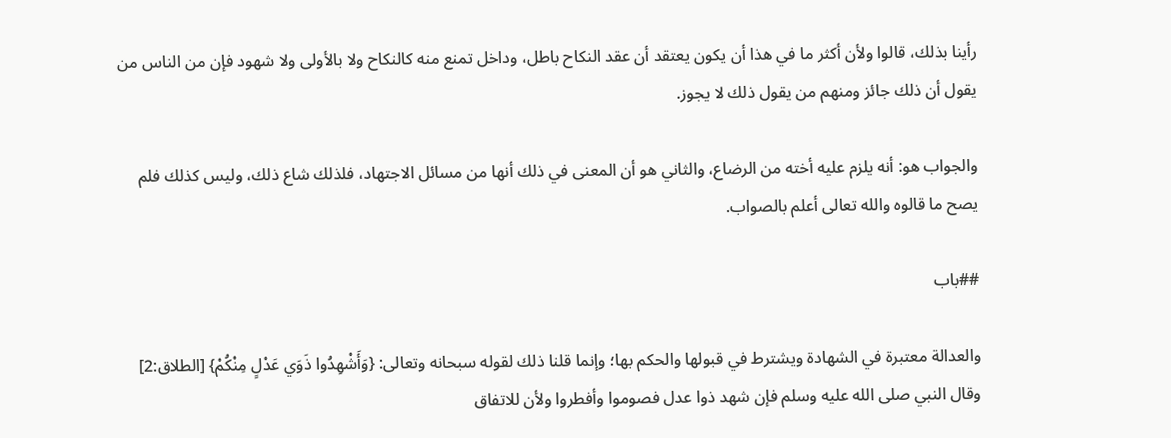رأينا بذلك، قالوا ولأن أكثر ما في هذا أن يكون يعتقد أن عقد النكاح باطل، وداخل تمنع منه كالنكاح ولا بالأولى ولا شهود فإن من الناس من يقول أن ذلك جائز ومنهم من يقول ذلك لا يجوز.

والجواب هو: أنه يلزم عليه أخته من الرضاع، والثاني هو أن المعنى في ذلك أنها من مسائل الاجتهاد، فلذلك شاع ذلك، وليس كذلك فلم يصح ما قالوه والله تعالى أعلم بالصواب.

##باب

والعدالة معتبرة في الشهادة ويشترط في قبولها والحكم بها؛ وإنما قلنا ذلك لقوله سبحانه وتعالى: {وَأَشْهِدُوا ذَوَي عَدْلٍ مِنْكُمْ} [الطلاق:2] وقال النبي صلى الله عليه وسلم فإن شهد ذوا عدل فصوموا وأفطروا ولأن للاتفاق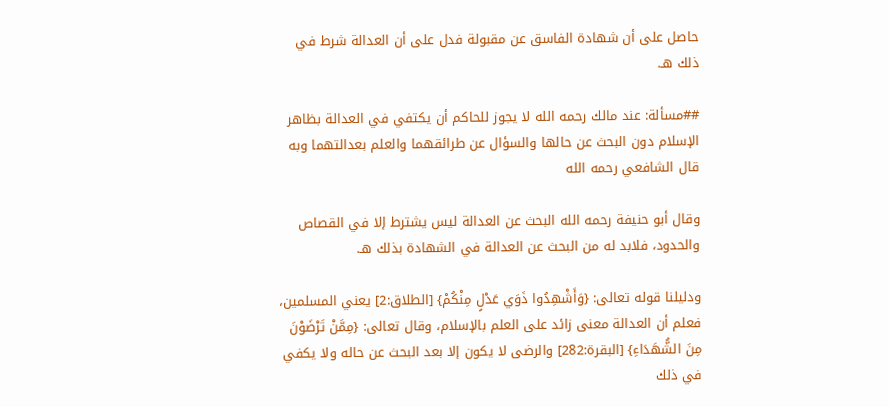حاصل على أن شهادة الفاسق عن مقبولة فدل على أن العدالة شرط في ذلك هـ.

##مسألة: عند مالك رحمه الله لا يجوز للحاكم أن يكتفي في العدالة بظاهر الإسلام دون البحث عن حالها والسؤال عن طرائقهما والعلم بعدالتهما وبه قال الشافعي رحمه الله

وقال أبو حنيفة رحمه الله البحث عن العدالة ليس يشترط إلا في القصاص والحدود، فلابد له من البحث عن العدالة في الشهادة بذلك هـ.

ودليلنا قوله تعالى: {وَأَشْهِدُوا ذَوَي عَدْلٍ مِنْكُمْ} [الطلاق:2] يعني المسلمين، فعلم أن العدالة معنى زائد على العلم بالإسلام، وقال تعالى: {مِمَّنْ تَرْضَوْنَ مِنَ الشُّهَدَاءِ} [البقرة:282] والرضى لا يكون إلا بعد البحث عن حاله ولا يكفي في ذلك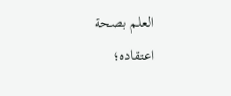العلم بصحة اعتقاده؛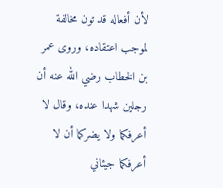لأن أفعاله قد تون مخالفة لموجب اعتقاده، وروى عمر بن الخطاب رضي الله عنه أن رجلين شهدا عنده، وقال لا أعرفكما ولا يضركما أن لا أعرفكما جيئاني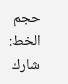حجم الخط:
شارك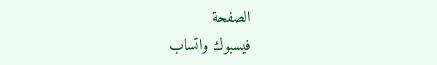الصفحة
فيسبوك واتساب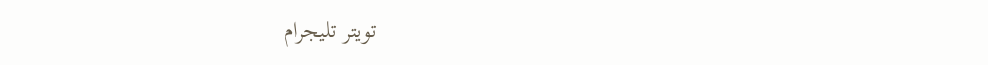تويتر تليجرام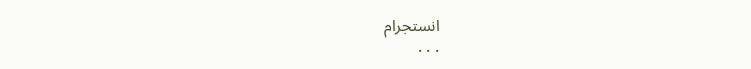انستجرام
. . .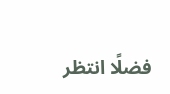فضلًا انتظر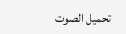تحميل الصوت